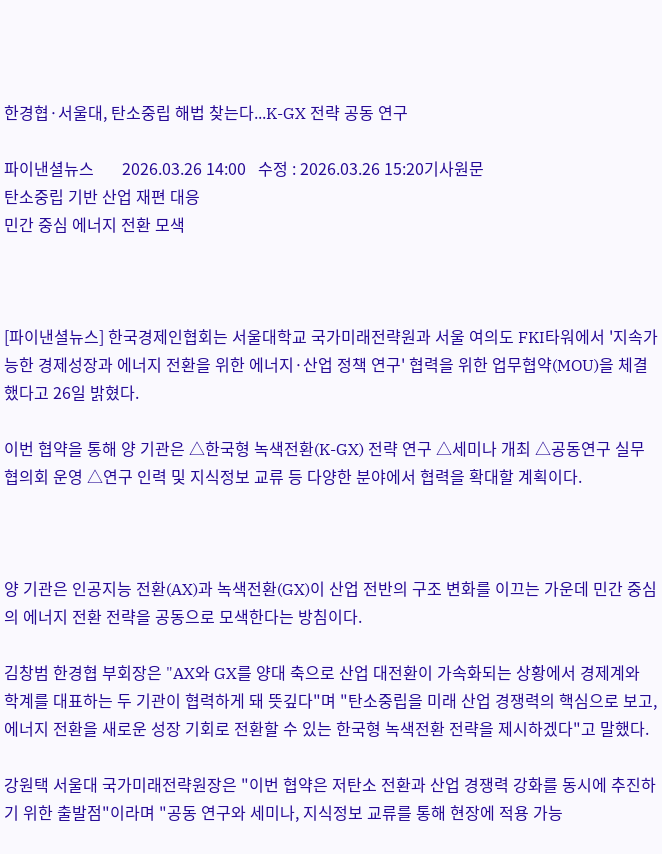한경협·서울대, 탄소중립 해법 찾는다...K-GX 전략 공동 연구

파이낸셜뉴스       2026.03.26 14:00   수정 : 2026.03.26 15:20기사원문
탄소중립 기반 산업 재편 대응
민간 중심 에너지 전환 모색



[파이낸셜뉴스] 한국경제인협회는 서울대학교 국가미래전략원과 서울 여의도 FKI타워에서 '지속가능한 경제성장과 에너지 전환을 위한 에너지·산업 정책 연구' 협력을 위한 업무협약(MOU)을 체결했다고 26일 밝혔다.

이번 협약을 통해 양 기관은 △한국형 녹색전환(K-GX) 전략 연구 △세미나 개최 △공동연구 실무협의회 운영 △연구 인력 및 지식정보 교류 등 다양한 분야에서 협력을 확대할 계획이다.



양 기관은 인공지능 전환(AX)과 녹색전환(GX)이 산업 전반의 구조 변화를 이끄는 가운데 민간 중심의 에너지 전환 전략을 공동으로 모색한다는 방침이다.

김창범 한경협 부회장은 "AX와 GX를 양대 축으로 산업 대전환이 가속화되는 상황에서 경제계와 학계를 대표하는 두 기관이 협력하게 돼 뜻깊다"며 "탄소중립을 미래 산업 경쟁력의 핵심으로 보고, 에너지 전환을 새로운 성장 기회로 전환할 수 있는 한국형 녹색전환 전략을 제시하겠다"고 말했다.

강원택 서울대 국가미래전략원장은 "이번 협약은 저탄소 전환과 산업 경쟁력 강화를 동시에 추진하기 위한 출발점"이라며 "공동 연구와 세미나, 지식정보 교류를 통해 현장에 적용 가능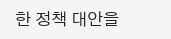한 정책 대안을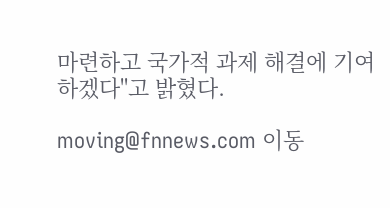마련하고 국가적 과제 해결에 기여하겠다"고 밝혔다.

moving@fnnews.com 이동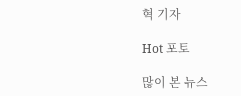혁 기자

Hot 포토

많이 본 뉴스